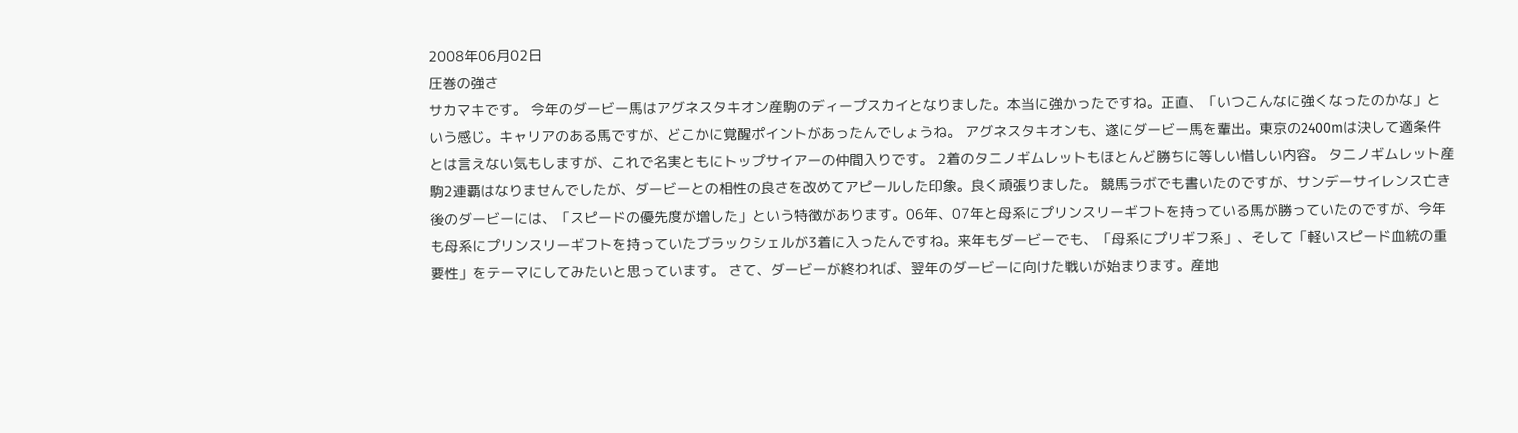2008年06月02日
圧巻の強さ
サカマキです。 今年のダービー馬はアグネスタキオン産駒のディープスカイとなりました。本当に強かったですね。正直、「いつこんなに強くなったのかな」という感じ。キャリアのある馬ですが、どこかに覚醒ポイントがあったんでしょうね。 アグネスタキオンも、遂にダービー馬を輩出。東京の2400mは決して適条件とは言えない気もしますが、これで名実ともにトップサイアーの仲間入りです。 2着のタニノギムレットもほとんど勝ちに等しい惜しい内容。 タニノギムレット産駒2連覇はなりませんでしたが、ダービーとの相性の良さを改めてアピールした印象。良く頑張りました。 競馬ラボでも書いたのですが、サンデーサイレンス亡き後のダービーには、「スピードの優先度が増した」という特徴があります。06年、07年と母系にプリンスリーギフトを持っている馬が勝っていたのですが、今年も母系にプリンスリーギフトを持っていたブラックシェルが3着に入ったんですね。来年もダービーでも、「母系にプリギフ系」、そして「軽いスピード血統の重要性」をテーマにしてみたいと思っています。 さて、ダービーが終われば、翌年のダービーに向けた戦いが始まります。産地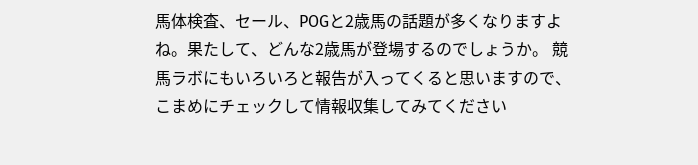馬体検査、セール、POGと2歳馬の話題が多くなりますよね。果たして、どんな2歳馬が登場するのでしょうか。 競馬ラボにもいろいろと報告が入ってくると思いますので、こまめにチェックして情報収集してみてください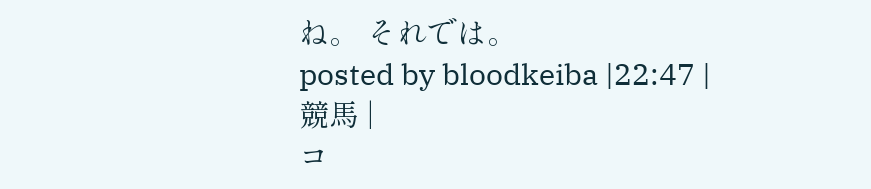ね。 それでは。
posted by bloodkeiba |22:47 |
競馬 |
コ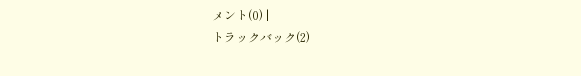メント(0) |
トラックバック(2)